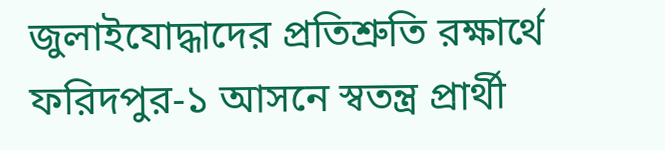জুলাইযোদ্ধাদের প্রতিশ্রুতি রক্ষার্থে ফরিদপুর-১ আসনে স্বতন্ত্র প্রার্থী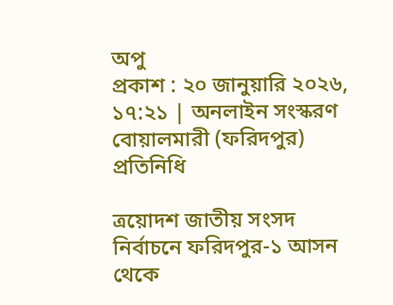অপু
প্রকাশ : ২০ জানুয়ারি ২০২৬, ১৭:২১ | অনলাইন সংস্করণ
বোয়ালমারী (ফরিদপুর) প্রতিনিধি

ত্রয়োদশ জাতীয় সংসদ নির্বাচনে ফরিদপুর-১ আসন থেকে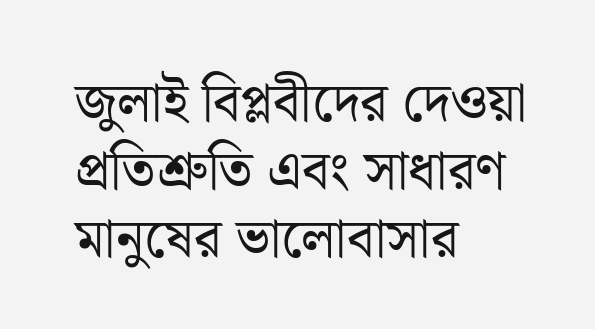জুলাই বিপ্লবীদের দেওয়া প্রতিশ্রুতি এবং সাধারণ মানুষের ভালোবাসার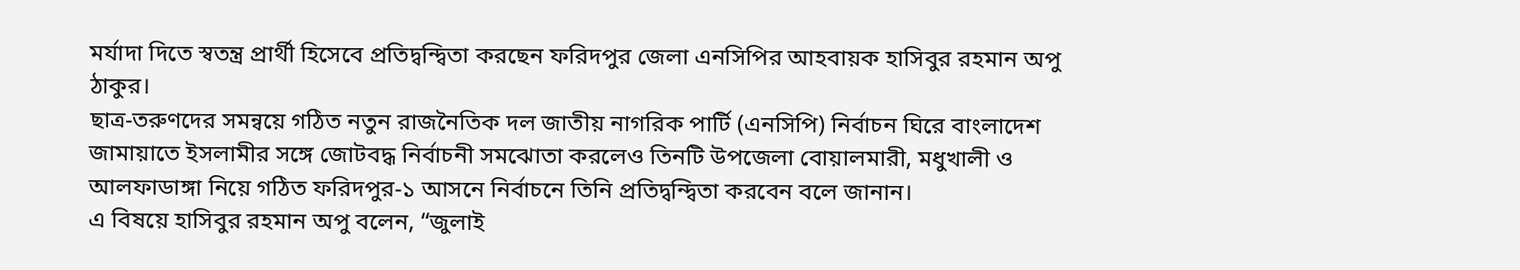মর্যাদা দিতে স্বতন্ত্র প্রার্থী হিসেবে প্রতিদ্বন্দ্বিতা করছেন ফরিদপুর জেলা এনসিপির আহবায়ক হাসিবুর রহমান অপু ঠাকুর।
ছাত্র-তরুণদের সমন্বয়ে গঠিত নতুন রাজনৈতিক দল জাতীয় নাগরিক পার্টি (এনসিপি) নির্বাচন ঘিরে বাংলাদেশ জামায়াতে ইসলামীর সঙ্গে জোটবদ্ধ নির্বাচনী সমঝোতা করলেও তিনটি উপজেলা বোয়ালমারী, মধুখালী ও আলফাডাঙ্গা নিয়ে গঠিত ফরিদপুর-১ আসনে নির্বাচনে তিনি প্রতিদ্বন্দ্বিতা করবেন বলে জানান।
এ বিষয়ে হাসিবুর রহমান অপু বলেন, “জুলাই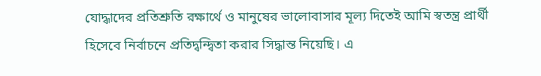যোদ্ধাদের প্রতিশ্রুতি রক্ষার্থে ও মানুষের ভালোবাসার মূল্য দিতেই আমি স্বতন্ত্র প্রার্থী হিসেবে নির্বাচনে প্রতিদ্বন্দ্বিতা করার সিদ্ধান্ত নিয়েছি। এ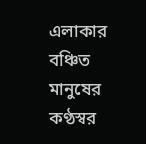এলাকার বঞ্চিত মানুষের কণ্ঠস্বর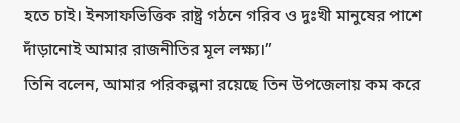হতে চাই। ইনসাফভিত্তিক রাষ্ট্র গঠনে গরিব ও দুঃখী মানুষের পাশে দাঁড়ানোই আমার রাজনীতির মূল লক্ষ্য।”
তিনি বলেন, আমার পরিকল্পনা রয়েছে তিন উপজেলায় কম করে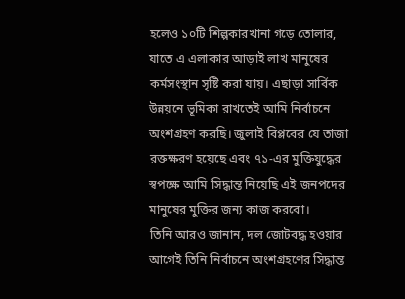হলেও ১০টি শিল্পকারখানা গড়ে তোলার, যাতে এ এলাকার আড়াই লাখ মানুষের কর্মসংস্থান সৃষ্টি করা যায়। এছাড়া সার্বিক উন্নয়নে ভূমিকা রাখতেই আমি নির্বাচনে অংশগ্রহণ করছি। জুলাই বিপ্লবের যে তাজা রক্তক্ষরণ হয়েছে এবং ৭১-এর মুক্তিযুদ্ধের স্বপক্ষে আমি সিদ্ধান্ত নিয়েছি এই জনপদের মানুষের মুক্তির জন্য কাজ করবো।
তিনি আরও জানান, দল জোটবদ্ধ হওয়ার আগেই তিনি নির্বাচনে অংশগ্রহণের সিদ্ধান্ত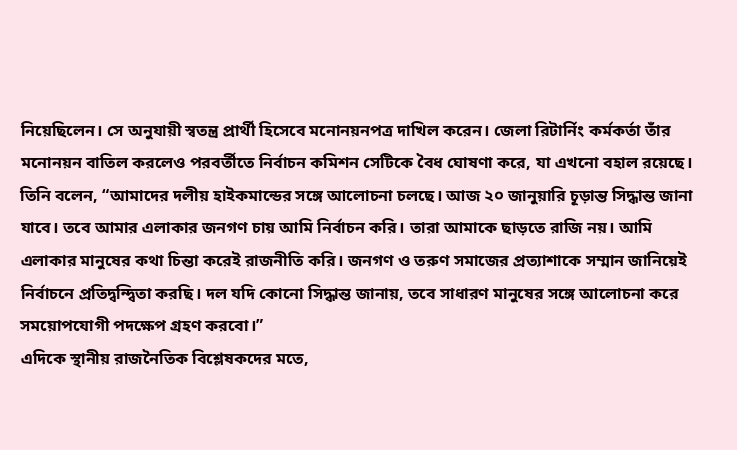নিয়েছিলেন। সে অনুযায়ী স্বতন্ত্র প্রার্থী হিসেবে মনোনয়নপত্র দাখিল করেন। জেলা রিটার্নিং কর্মকর্তা তাঁর মনোনয়ন বাতিল করলেও পরবর্তীতে নির্বাচন কমিশন সেটিকে বৈধ ঘোষণা করে, যা এখনো বহাল রয়েছে।
তিনি বলেন, “আমাদের দলীয় হাইকমান্ডের সঙ্গে আলোচনা চলছে। আজ ২০ জানুয়ারি চূড়ান্ত সিদ্ধান্ত জানা যাবে। তবে আমার এলাকার জনগণ চায় আমি নির্বাচন করি। তারা আমাকে ছাড়তে রাজি নয়। আমি এলাকার মানুষের কথা চিন্তা করেই রাজনীতি করি। জনগণ ও তরুণ সমাজের প্রত্যাশাকে সম্মান জানিয়েই নির্বাচনে প্রতিদ্বন্দ্বিতা করছি। দল যদি কোনো সিদ্ধান্ত জানায়, তবে সাধারণ মানুষের সঙ্গে আলোচনা করে সময়োপযোগী পদক্ষেপ গ্রহণ করবো।”
এদিকে স্থানীয় রাজনৈতিক বিশ্লেষকদের মতে,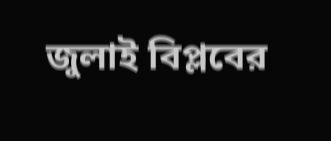জুলাই বিপ্লবের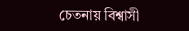চেতনায় বিশ্বাসী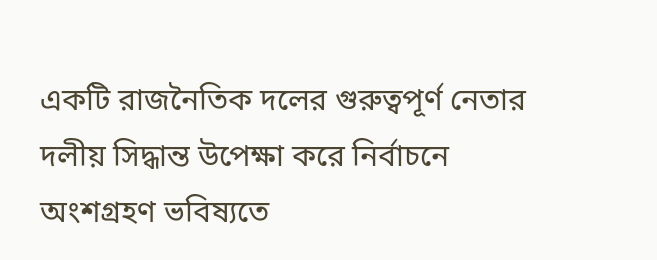একটি রাজনৈতিক দলের গুরুত্বপূর্ণ নেতার দলীয় সিদ্ধান্ত উপেক্ষা করে নির্বাচনে অংশগ্রহণ ভবিষ্যতে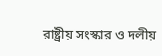রাষ্ট্রীয় সংস্কার ও দলীয়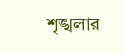শৃঙ্খলার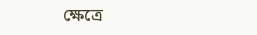ক্ষেত্রে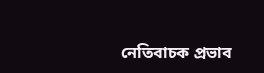নেতিবাচক প্রভাব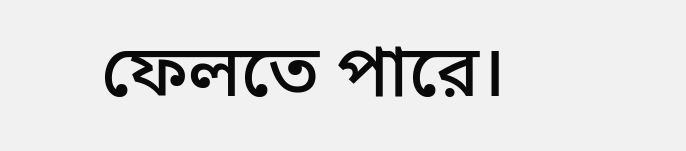ফেলতে পারে।